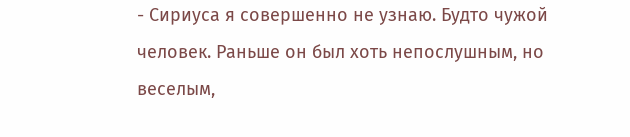- Сириуса я совершенно не узнаю. Будто чужой человек. Раньше он был хоть непослушным, но веселым,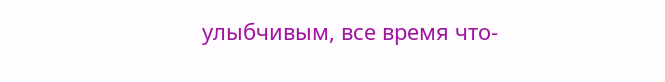улыбчивым, все время что-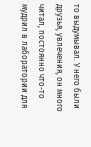то выдумывал. У него были друзья, увлечения, он много читал, постоянно что-то мудрил в лаборатории для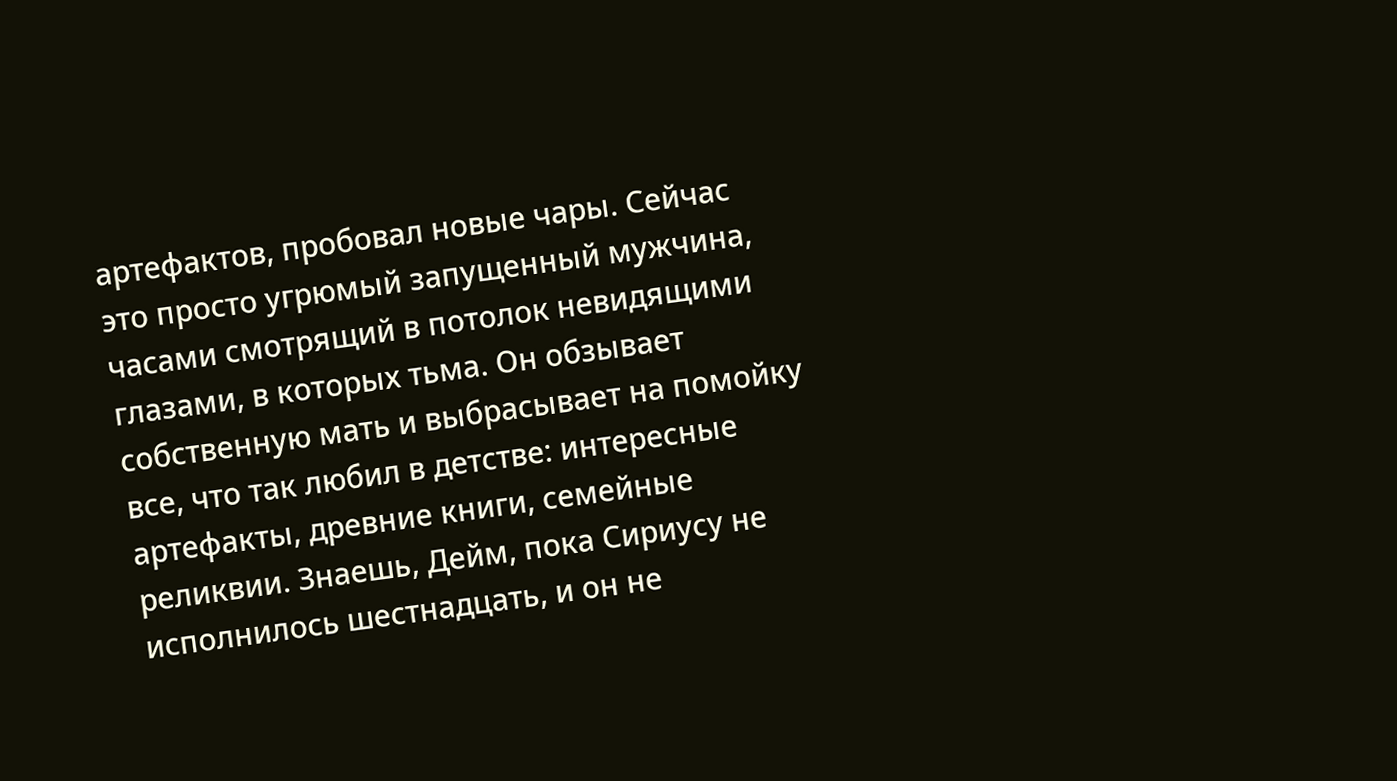артефактов, пробовал новые чары. Сейчас это просто угрюмый запущенный мужчина, часами смотрящий в потолок невидящими глазами, в которых тьма. Он обзывает собственную мать и выбрасывает на помойку все, что так любил в детстве: интересные артефакты, древние книги, семейные реликвии. Знаешь, Дейм, пока Сириусу не исполнилось шестнадцать, и он не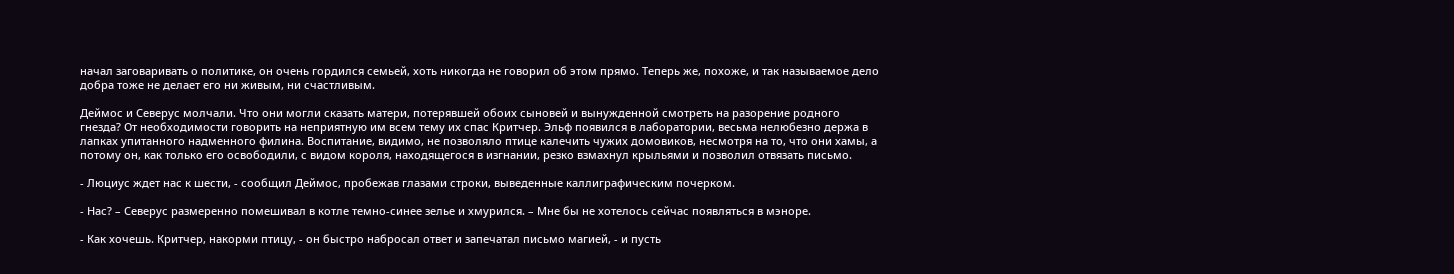начал заговаривать о политике, он очень гордился семьей, хоть никогда не говорил об этом прямо. Теперь же, похоже, и так называемое дело добра тоже не делает его ни живым, ни счастливым.

Деймос и Северус молчали. Что они могли сказать матери, потерявшей обоих сыновей и вынужденной смотреть на разорение родного гнезда? От необходимости говорить на неприятную им всем тему их спас Критчер. Эльф появился в лаборатории, весьма нелюбезно держа в лапках упитанного надменного филина. Воспитание, видимо, не позволяло птице калечить чужих домовиков, несмотря на то, что они хамы, а потому он, как только его освободили, с видом короля, находящегося в изгнании, резко взмахнул крыльями и позволил отвязать письмо.

- Люциус ждет нас к шести, - сообщил Деймос, пробежав глазами строки, выведенные каллиграфическим почерком.

- Нас? – Северус размеренно помешивал в котле темно-синее зелье и хмурился. – Мне бы не хотелось сейчас появляться в мэноре.

- Как хочешь. Критчер, накорми птицу, - он быстро набросал ответ и запечатал письмо магией, - и пусть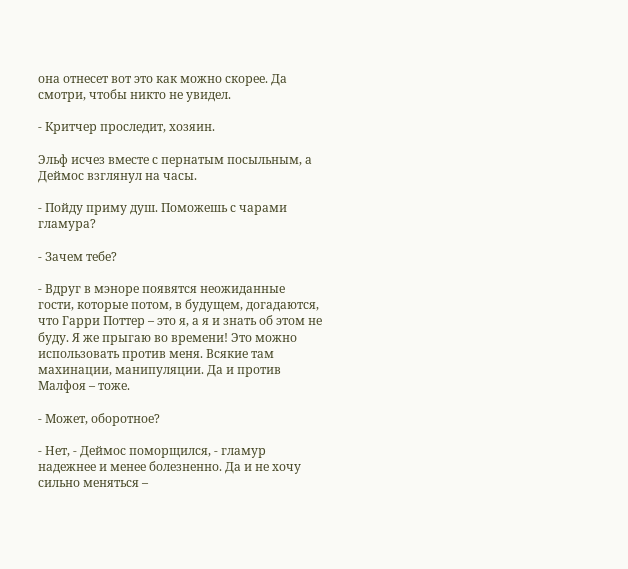она отнесет вот это как можно скорее. Да смотри, чтобы никто не увидел.

- Критчер проследит, хозяин.

Эльф исчез вместе с пернатым посыльным, а Деймос взглянул на часы.

- Пойду приму душ. Поможешь с чарами гламура?

- Зачем тебе?

- Вдруг в мэноре появятся неожиданные гости, которые потом, в будущем, догадаются, что Гарри Поттер – это я, а я и знать об этом не буду. Я же прыгаю во времени! Это можно использовать против меня. Всякие там махинации, манипуляции. Да и против Малфоя – тоже.

- Может, оборотное?

- Нет, - Деймос поморщился, - гламур надежнее и менее болезненно. Да и не хочу сильно меняться –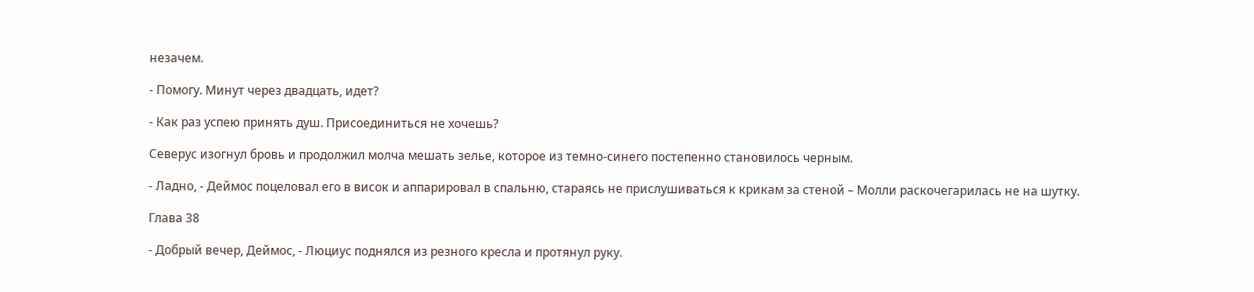незачем.

- Помогу. Минут через двадцать, идет?

- Как раз успею принять душ. Присоединиться не хочешь?

Северус изогнул бровь и продолжил молча мешать зелье, которое из темно-синего постепенно становилось черным.

- Ладно, - Деймос поцеловал его в висок и аппарировал в спальню, стараясь не прислушиваться к крикам за стеной – Молли раскочегарилась не на шутку.

Глава 38

- Добрый вечер, Деймос, - Люциус поднялся из резного кресла и протянул руку.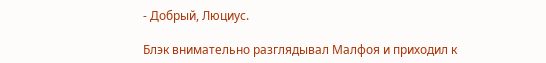- Добрый, Люциус.

Блэк внимательно разглядывал Малфоя и приходил к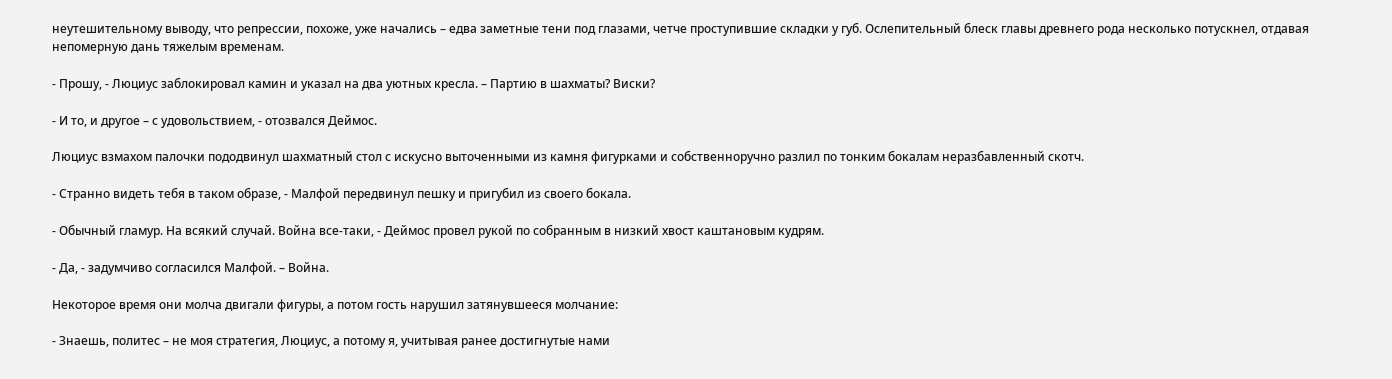неутешительному выводу, что репрессии, похоже, уже начались – едва заметные тени под глазами, четче проступившие складки у губ. Ослепительный блеск главы древнего рода несколько потускнел, отдавая непомерную дань тяжелым временам.

- Прошу, - Люциус заблокировал камин и указал на два уютных кресла. – Партию в шахматы? Виски?

- И то, и другое – с удовольствием, - отозвался Деймос.

Люциус взмахом палочки пододвинул шахматный стол с искусно выточенными из камня фигурками и собственноручно разлил по тонким бокалам неразбавленный скотч.

- Странно видеть тебя в таком образе, - Малфой передвинул пешку и пригубил из своего бокала.

- Обычный гламур. На всякий случай. Война все-таки, - Деймос провел рукой по собранным в низкий хвост каштановым кудрям.

- Да, - задумчиво согласился Малфой. – Война.

Некоторое время они молча двигали фигуры, а потом гость нарушил затянувшееся молчание:

- Знаешь, политес – не моя стратегия, Люциус, а потому я, учитывая ранее достигнутые нами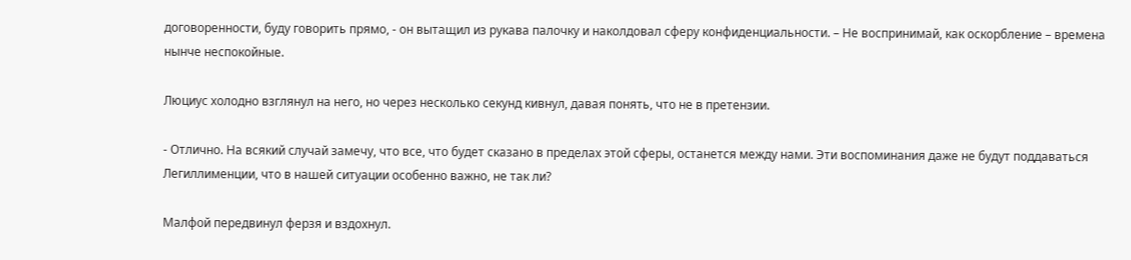договоренности, буду говорить прямо, - он вытащил из рукава палочку и наколдовал сферу конфиденциальности. – Не воспринимай, как оскорбление – времена нынче неспокойные.

Люциус холодно взглянул на него, но через несколько секунд кивнул, давая понять, что не в претензии.

- Отлично. На всякий случай замечу, что все, что будет сказано в пределах этой сферы, останется между нами. Эти воспоминания даже не будут поддаваться Легиллименции, что в нашей ситуации особенно важно, не так ли?

Малфой передвинул ферзя и вздохнул.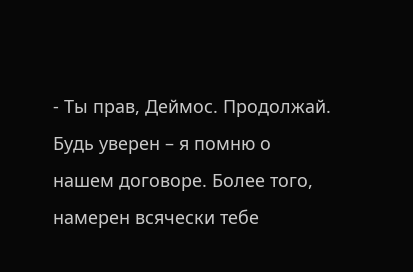- Ты прав, Деймос. Продолжай. Будь уверен – я помню о нашем договоре. Более того, намерен всячески тебе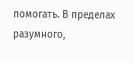помогать. В пределах разумного,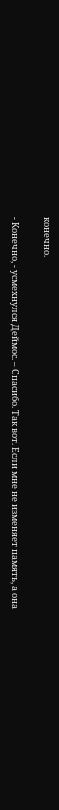конечно.

- Конечно, - усмехнулся Деймос. – Спасибо. Так вот. Если мне не изменяет память, а она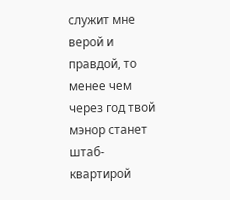служит мне верой и правдой, то менее чем через год твой мэнор станет штаб-квартирой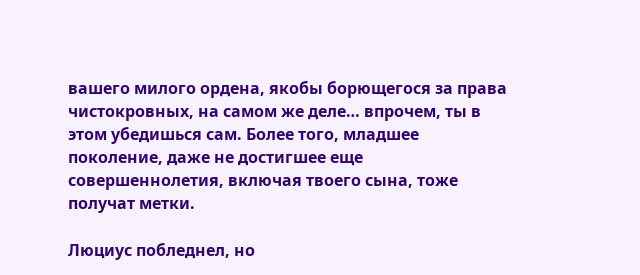вашего милого ордена, якобы борющегося за права чистокровных, на самом же деле… впрочем, ты в этом убедишься сам. Более того, младшее поколение, даже не достигшее еще совершеннолетия, включая твоего сына, тоже получат метки.

Люциус побледнел, но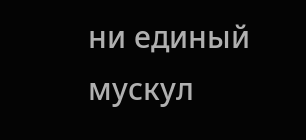ни единый мускул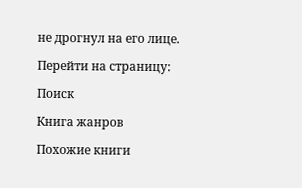не дрогнул на его лице.

Перейти на страницу:

Поиск

Книга жанров

Похожие книги